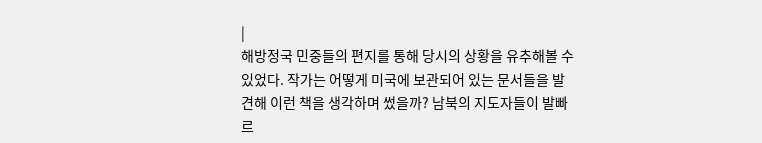|
해방정국 민중들의 편지를 통해 당시의 상황을 유추해볼 수 있었다. 작가는 어떻게 미국에 보관되어 있는 문서들을 발견해 이런 책을 생각하며 썼을까? 남북의 지도자들이 발빠르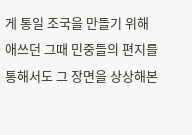게 통일 조국을 만들기 위해 애쓰던 그때 민중들의 편지를 통해서도 그 장면을 상상해본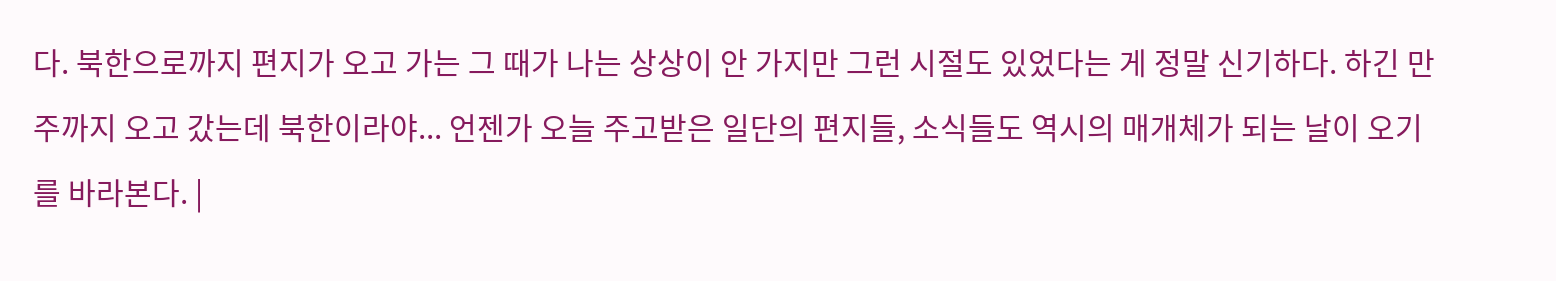다. 북한으로까지 편지가 오고 가는 그 때가 나는 상상이 안 가지만 그런 시절도 있었다는 게 정말 신기하다. 하긴 만주까지 오고 갔는데 북한이라야... 언젠가 오늘 주고받은 일단의 편지들, 소식들도 역시의 매개체가 되는 날이 오기를 바라본다. |